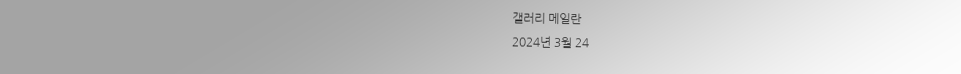갤러리 메일란
2024년 3월 24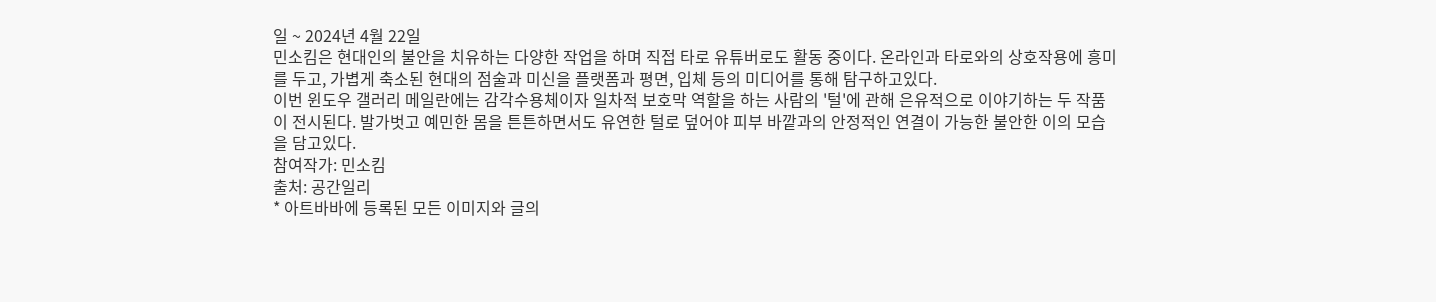일 ~ 2024년 4월 22일
민소킴은 현대인의 불안을 치유하는 다양한 작업을 하며 직접 타로 유튜버로도 활동 중이다. 온라인과 타로와의 상호작용에 흥미를 두고, 가볍게 축소된 현대의 점술과 미신을 플랫폼과 평면, 입체 등의 미디어를 통해 탐구하고있다.
이번 윈도우 갤러리 메일란에는 감각수용체이자 일차적 보호막 역할을 하는 사람의 '털'에 관해 은유적으로 이야기하는 두 작품이 전시된다. 발가벗고 예민한 몸을 튼튼하면서도 유연한 털로 덮어야 피부 바깥과의 안정적인 연결이 가능한 불안한 이의 모습을 담고있다.
참여작가: 민소킴
출처: 공간일리
* 아트바바에 등록된 모든 이미지와 글의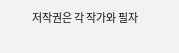저작권은 각 작가와 필자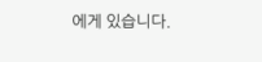에게 있습니다.